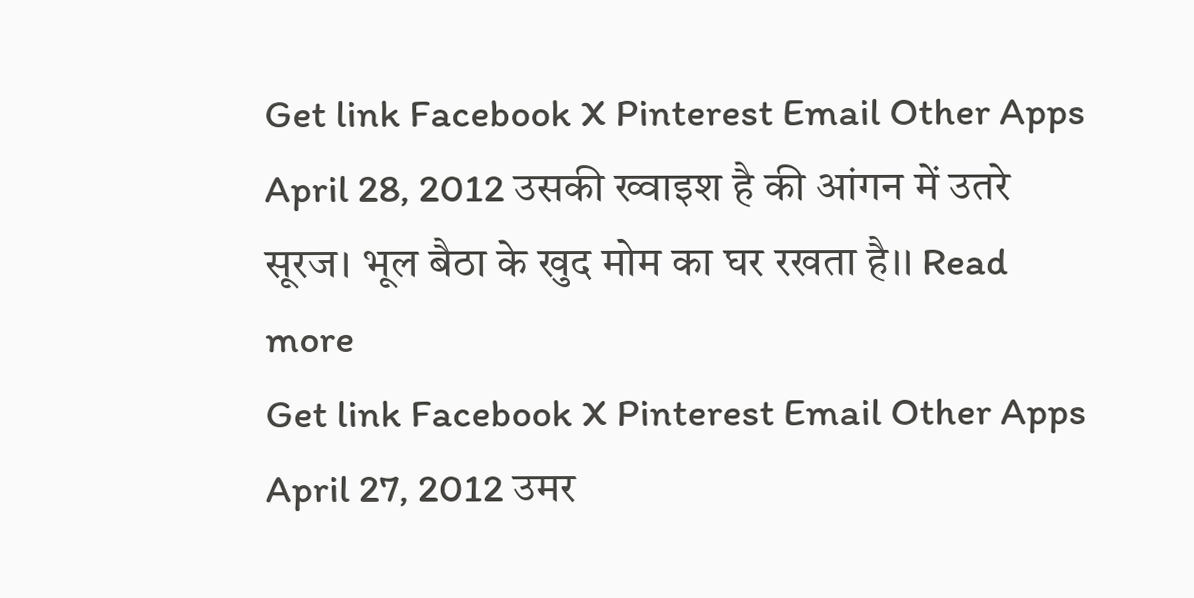Get link Facebook X Pinterest Email Other Apps April 28, 2012 उसकी ख्वाइश है की आंगन में उतरे सूरज। भूल बैठा के खुद मोम का घर रखता है।। Read more
Get link Facebook X Pinterest Email Other Apps April 27, 2012 उमर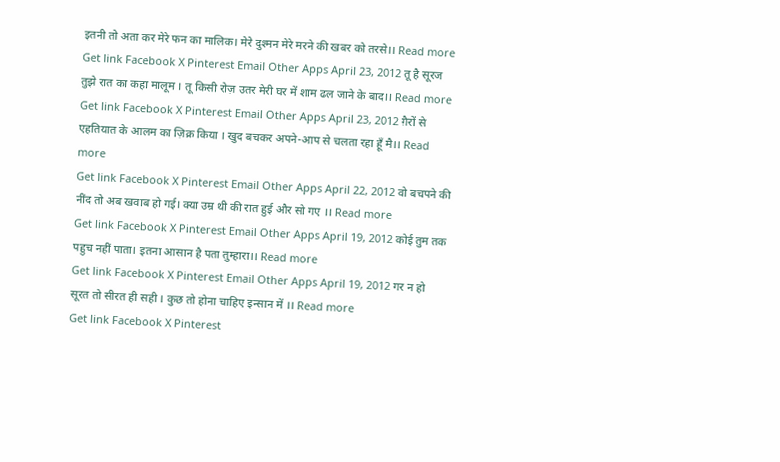इतनी तो अता कर मेरे फन का मालिक। मेरे दुश्मन मेरे मरने की खबर को तरसे।। Read more
Get link Facebook X Pinterest Email Other Apps April 23, 2012 तू है सूरज तुझे रात का कहा मालूम । तू किसी रोज़ उतर मेरी घर में शाम ढल जाने के बाद।। Read more
Get link Facebook X Pinterest Email Other Apps April 23, 2012 ग़ैरों से एहतियात के आलम का ज़िक्र किया । खुद बचकर अपने-आप से चलता रहा हूँ मै।। Read more
Get link Facebook X Pinterest Email Other Apps April 22, 2012 वो बचपने की नींद तो अब खवाब हो गई। क्या उम्र थी की रात हुई और सो गए ।। Read more
Get link Facebook X Pinterest Email Other Apps April 19, 2012 कोई तुम तक पहुच नहीं पाता। इतना आसान है पता तुम्हारा।। Read more
Get link Facebook X Pinterest Email Other Apps April 19, 2012 गर न हो सूरत तो सीरत ही सही । कुछ तो होना चाहिए इन्सान में ।। Read more
Get link Facebook X Pinterest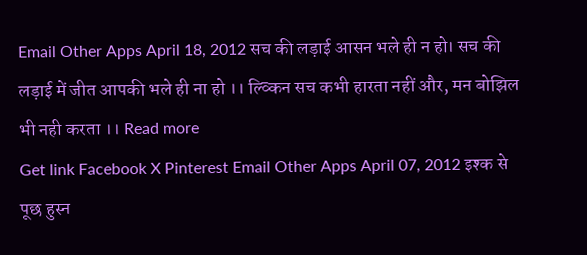Email Other Apps April 18, 2012 सच की लड़ाई आसन भले ही न हो। सच की लड़ाई में जीत आपकी भले ही ना हो ।। ल्व्किन सच कभी हारता नहीं और, मन बोझिल भी नही करता ।। Read more
Get link Facebook X Pinterest Email Other Apps April 07, 2012 इश्क से पूछ हुस्न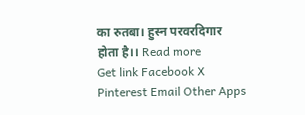का रुतबा। हुस्न परवरदिगार होता है।। Read more
Get link Facebook X Pinterest Email Other Apps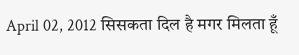April 02, 2012 सिसकता दिल है मगर मिलता हूँ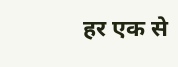हर एक से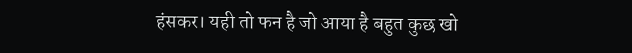हंसकर। यही तो फन है जो आया है बहुत कुछ खो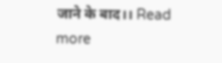जाने के बाद।। Read more